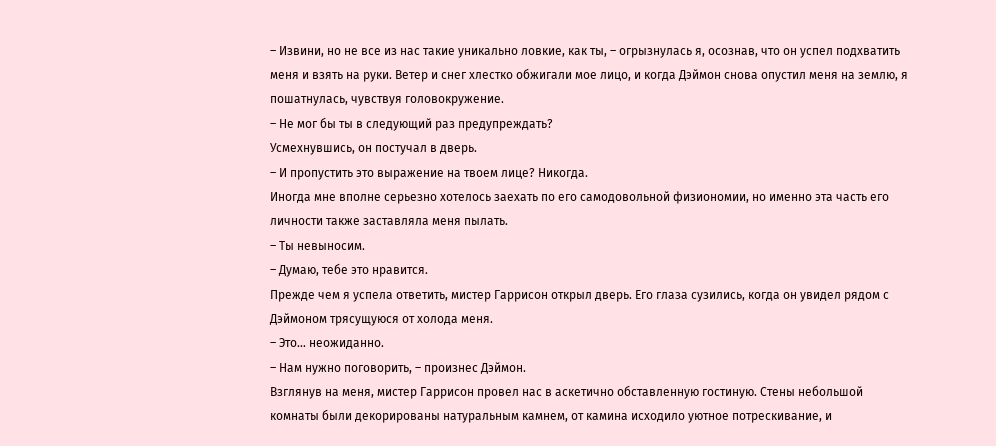– Извини, но не все из нас такие уникально ловкие, как ты, – огрызнулась я, осознав, что он успел подхватить меня и взять на руки. Ветер и снег хлестко обжигали мое лицо, и когда Дэймон снова опустил меня на землю, я пошатнулась, чувствуя головокружение.
– Не мог бы ты в следующий раз предупреждать?
Усмехнувшись, он постучал в дверь.
– И пропустить это выражение на твоем лице? Никогда.
Иногда мне вполне серьезно хотелось заехать по его самодовольной физиономии, но именно эта часть его личности также заставляла меня пылать.
– Ты невыносим.
– Думаю, тебе это нравится.
Прежде чем я успела ответить, мистер Гаррисон открыл дверь. Его глаза сузились, когда он увидел рядом с Дэймоном трясущуюся от холода меня.
– Это… неожиданно.
– Нам нужно поговорить, – произнес Дэймон.
Взглянув на меня, мистер Гаррисон провел нас в аскетично обставленную гостиную. Стены небольшой комнаты были декорированы натуральным камнем, от камина исходило уютное потрескивание, и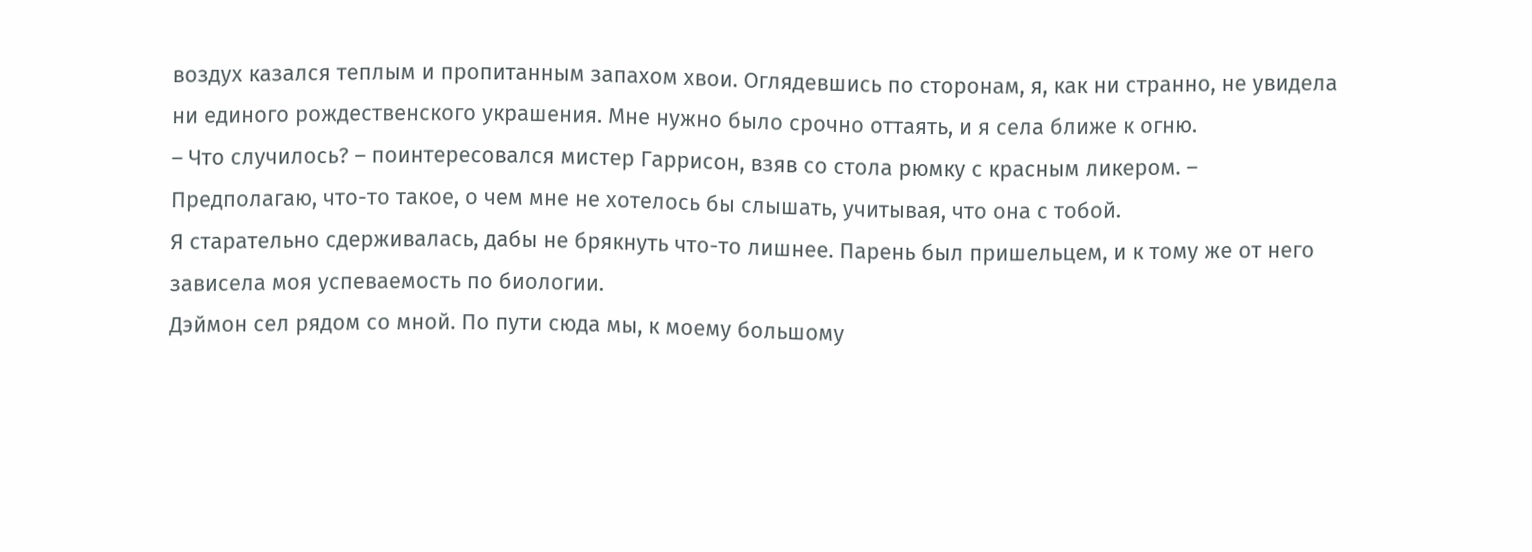воздух казался теплым и пропитанным запахом хвои. Оглядевшись по сторонам, я, как ни странно, не увидела ни единого рождественского украшения. Мне нужно было срочно оттаять, и я села ближе к огню.
– Что случилось? – поинтересовался мистер Гаррисон, взяв со стола рюмку с красным ликером. – Предполагаю, что-то такое, о чем мне не хотелось бы слышать, учитывая, что она с тобой.
Я старательно сдерживалась, дабы не брякнуть что-то лишнее. Парень был пришельцем, и к тому же от него зависела моя успеваемость по биологии.
Дэймон сел рядом со мной. По пути сюда мы, к моему большому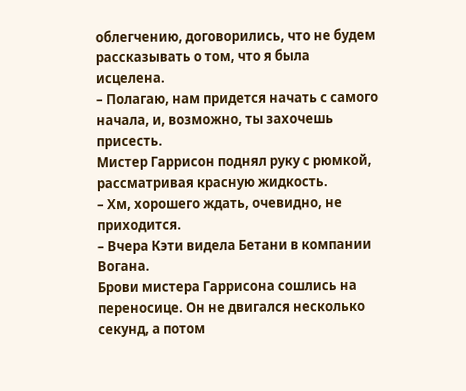облегчению, договорились, что не будем рассказывать о том, что я была исцелена.
– Полагаю, нам придется начать с самого начала, и, возможно, ты захочешь присесть.
Мистер Гаррисон поднял руку с рюмкой, рассматривая красную жидкость.
– Хм, хорошего ждать, очевидно, не приходится.
– Вчера Кэти видела Бетани в компании Вогана.
Брови мистера Гаррисона сошлись на переносице. Он не двигался несколько секунд, а потом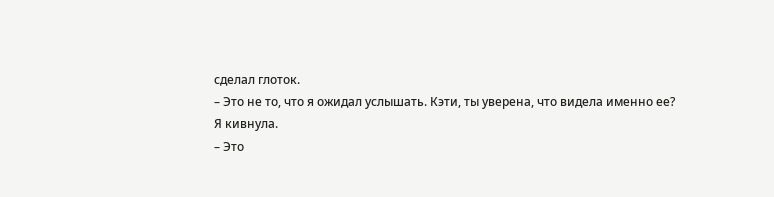сделал глоток.
– Это не то, что я ожидал услышать. Кэти, ты уверена, что видела именно ее?
Я кивнула.
– Это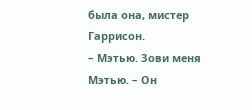была она, мистер Гаррисон.
– Мэтью. Зови меня Мэтью. – Он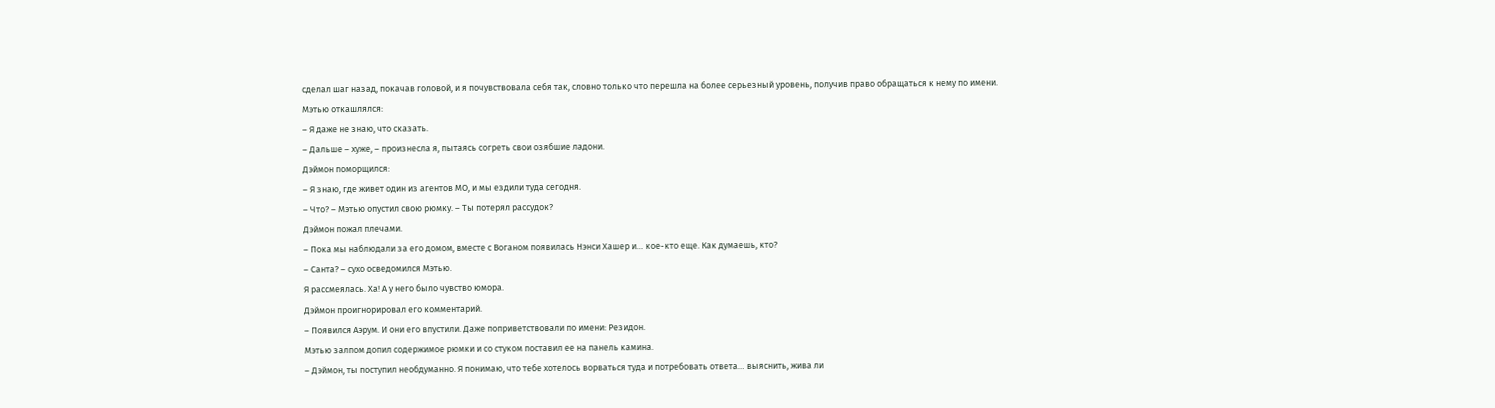сделал шаг назад, покачав головой, и я почувствовала себя так, словно только что перешла на более серьезный уровень, получив право обращаться к нему по имени.
Мэтью откашлялся:
– Я даже не знаю, что сказать.
– Дальше – хуже, – произнесла я, пытаясь согреть свои озябшие ладони.
Дэймон поморщился:
– Я знаю, где живет один из агентов МО, и мы ездили туда сегодня.
– Что? – Мэтью опустил свою рюмку. – Ты потерял рассудок?
Дэймон пожал плечами.
– Пока мы наблюдали за его домом, вместе с Воганом появилась Нэнси Хашер и… кое-кто еще. Как думаешь, кто?
– Санта? – сухо осведомился Мэтью.
Я рассмеялась. Ха! А у него было чувство юмора.
Дэймон проигнорировал его комментарий.
– Появился Аэрум. И они его впустили. Даже поприветствовали по имени: Резидон.
Мэтью залпом допил содержимое рюмки и со стуком поставил ее на панель камина.
– Дэймон, ты поступил необдуманно. Я понимаю, что тебе хотелось ворваться туда и потребовать ответа… выяснить, жива ли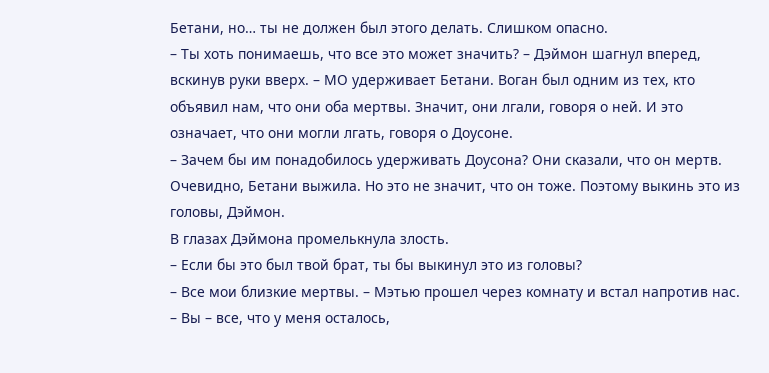Бетани, но… ты не должен был этого делать. Слишком опасно.
– Ты хоть понимаешь, что все это может значить? – Дэймон шагнул вперед, вскинув руки вверх. – МО удерживает Бетани. Воган был одним из тех, кто объявил нам, что они оба мертвы. Значит, они лгали, говоря о ней. И это означает, что они могли лгать, говоря о Доусоне.
– Зачем бы им понадобилось удерживать Доусона? Они сказали, что он мертв. Очевидно, Бетани выжила. Но это не значит, что он тоже. Поэтому выкинь это из головы, Дэймон.
В глазах Дэймона промелькнула злость.
– Если бы это был твой брат, ты бы выкинул это из головы?
– Все мои близкие мертвы. – Мэтью прошел через комнату и встал напротив нас. – Вы – все, что у меня осталось,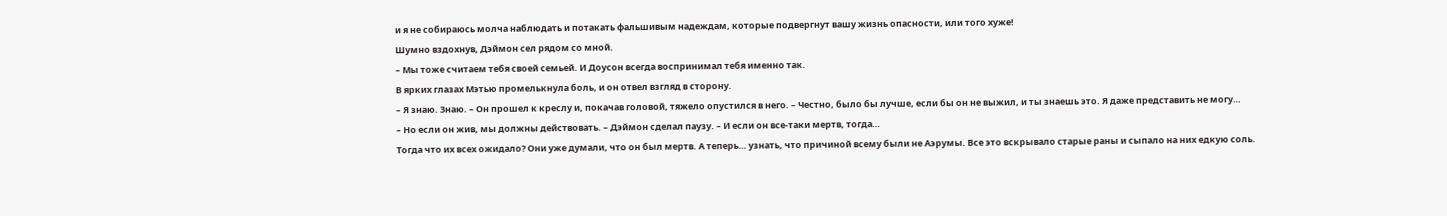и я не собираюсь молча наблюдать и потакать фальшивым надеждам, которые подвергнут вашу жизнь опасности, или того хуже!
Шумно вздохнув, Дэймон сел рядом со мной.
– Мы тоже считаем тебя своей семьей. И Доусон всегда воспринимал тебя именно так.
В ярких глазах Мэтью промелькнула боль, и он отвел взгляд в сторону.
– Я знаю. Знаю. – Он прошел к креслу и, покачав головой, тяжело опустился в него. – Честно, было бы лучше, если бы он не выжил, и ты знаешь это. Я даже представить не могу…
– Но если он жив, мы должны действовать. – Дэймон сделал паузу. – И если он все-таки мертв, тогда…
Тогда что их всех ожидало? Они уже думали, что он был мертв. А теперь… узнать, что причиной всему были не Аэрумы. Все это вскрывало старые раны и сыпало на них едкую соль.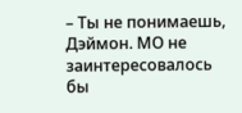– Ты не понимаешь, Дэймон. МО не заинтересовалось бы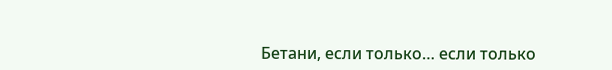Бетани, если только… если только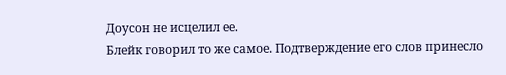Доусон не исцелил ее.
Блейк говорил то же самое. Подтверждение его слов принесло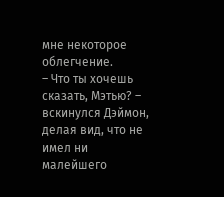мне некоторое облегчение.
– Что ты хочешь сказать, Мэтью? – вскинулся Дэймон, делая вид, что не имел ни малейшего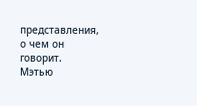представления, о чем он говорит.
Мэтью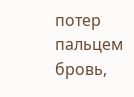потер пальцем бровь,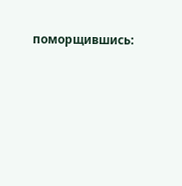поморщившись: